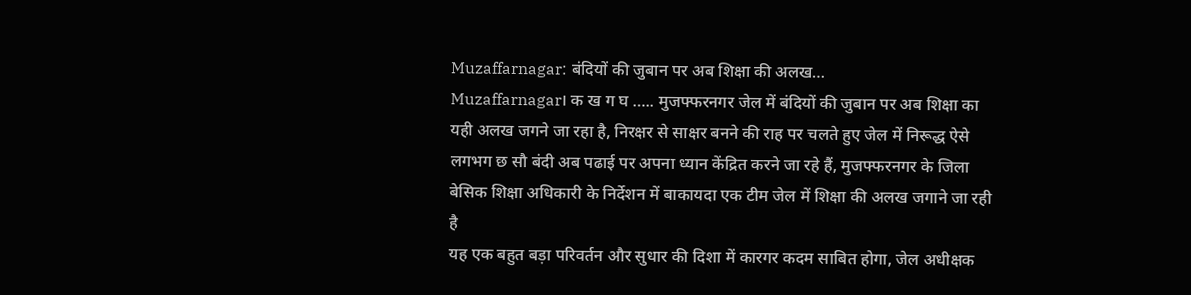Muzaffarnagar: बंदियों की जुबान पर अब शिक्षा की अलख…
Muzaffarnagar। क ख ग घ ….. मुजफ्फरनगर जेल में बंदियों की जुबान पर अब शिक्षा का यही अलख जगने जा रहा है, निरक्षर से साक्षर बनने की राह पर चलते हुए जेल में निरूद्ध ऐसे लगभग छ सौ बंदी अब पढाई पर अपना ध्यान केंद्रित करने जा रहे हैं, मुजफ्फरनगर के जिला बेसिक शिक्षा अधिकारी के निर्देशन में बाकायदा एक टीम जेल में शिक्षा की अलख जगाने जा रही है
यह एक बहुत बड़ा परिवर्तन और सुधार की दिशा में कारगर कदम साबित होगा, जेल अधीक्षक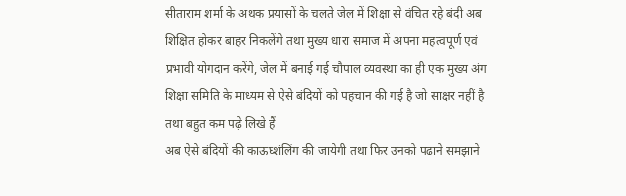सीताराम शर्मा के अथक प्रयासों के चलते जेल में शिक्षा से वंचित रहे बंदी अब शिक्षित होकर बाहर निकलेंगे तथा मुख्य धारा समाज में अपना महत्वपूर्ण एवं प्रभावी योगदान करेंगे, जेल में बनाई गई चौपाल व्यवस्था का ही एक मुख्य अंग शिक्षा समिति के माध्यम से ऐसे बंदियों को पहचान की गई है जो साक्षर नहीं है तथा बहुत कम पढ़े लिखे हैं
अब ऐसे बंदियों की काऊघ्शंलिंग की जायेगी तथा फिर उनको पढाने समझाने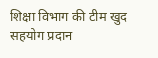शिक्षा विभाग की टीम खुद सहयोग प्रदान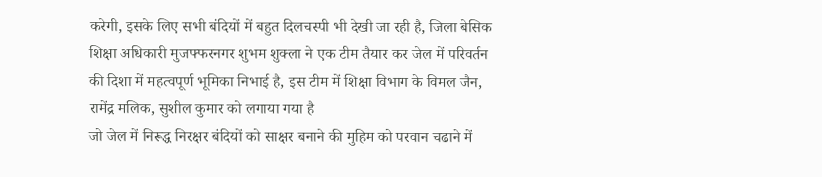करेगी, इसके लिए सभी बंदियों में बहुत दिलचस्पी भी देखी जा रही है, जिला बेसिक शिक्षा अधिकारी मुजफ्फरनगर शुभम शुक्ला ने एक टीम तैयार कर जेल में परिवर्तन की दिशा में महत्वपूर्ण भूमिका निभाई है, इस टीम में शिक्षा विभाग के विमल जैन, रामेंद्र मलिक, सुशील कुमार को लगाया गया है
जो जेल में निरूद्ध निरक्षर बंदियों को साक्षर बनाने की मुहिम को परवान चढाने में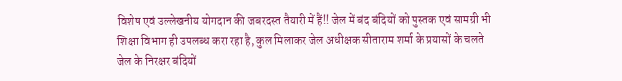विशेष एवं उल्लेखनीय योगदान की जबरदस्त तैयारी में हैं!! जेल में बंद बंदियों को पुस्तक एवं सामग्री भी शिक्षा विभाग ही उपलब्ध करा रहा है, कुल मिलाकर जेल अधीक्षक सीताराम शर्मा के प्रयासों के चलते जेल के निरक्षर बंदियों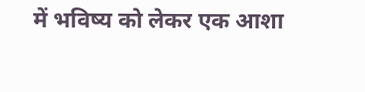में भविष्य को लेकर एक आशा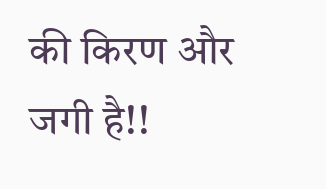की किरण और जगी है!!